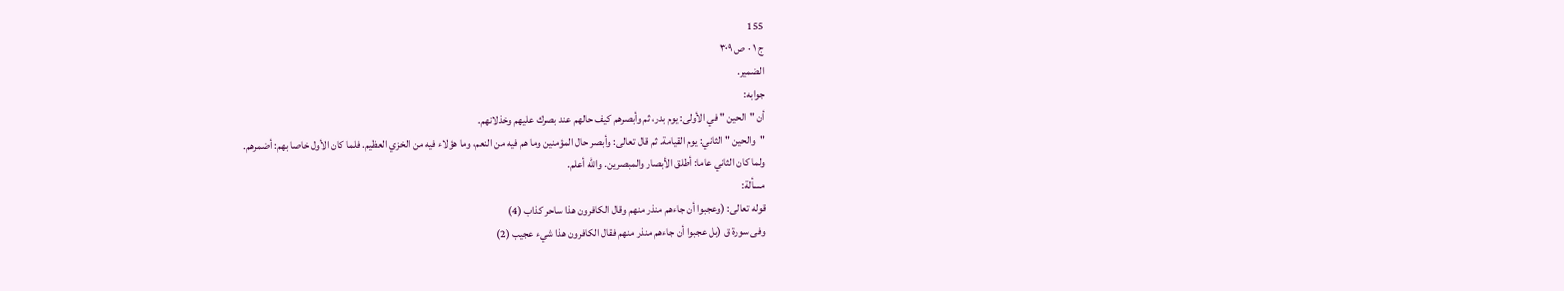155
ج ١ · ص ٣٠٩
الضمير.
جوابه:
أن "الحين " في الأولى: يوم بدر، ثم وأبصرهم كيف حالهم عند بصرك عليهم وخذلانهم.
"والحين " الثاني: يوم القيامة. ثم قال تعالى: وأبصر حال المؤمنين وما هم فيه من النعم، وما هؤلاء فيه من الخزي العظيم. فلما كان الأول خاصا بهم: أضمرهم.
ولما كان الثاني عاما: أطلق الأبصار والمبصرين. والله أعلم.
مسألة:
قوله تعالى: (وعجبوا أن جاءهم منذر منهم وقال الكافرون هذا ساحر كذاب (4)
وفى سورة ق (بل عجبوا أن جاءهم منذر منهم فقال الكافرون هذا شيء عجيب (2)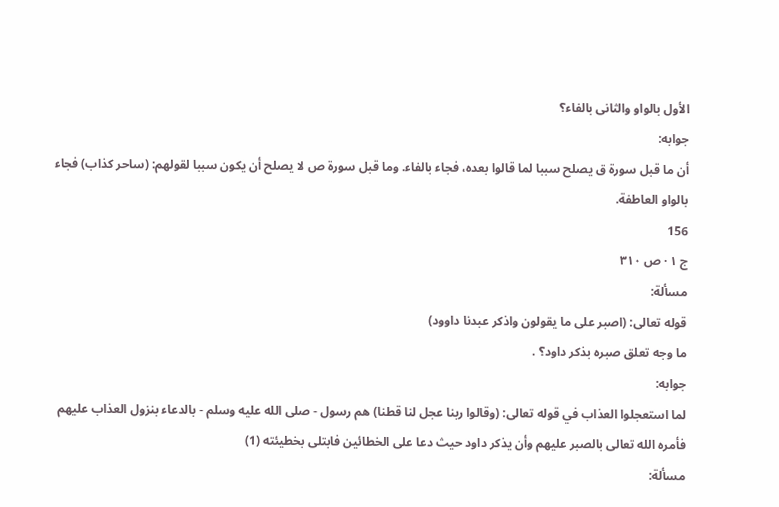الأول بالواو والثانى بالفاء؟
جوابه:
أن ما قبل سورة ق يصلح سببا لما قالوا بعده، فجاء بالفاء. وما قبل سورة ص لا يصلح أن يكون سببا لقولهم: (ساحر كذاب) فجاء بالواو العاطفة.
156
ج ١ · ص ٣١٠
مسألة:
قوله تعالى: (اصبر على ما يقولون واذكر عبدنا داوود)
ما وجه تعلق صبره بذكر داود؟ .
جوابه:
لما استعجلوا العذاب في قوله تعالى: (وقالوا ربنا عجل لنا قطنا) هم رسول - صلى الله عليه وسلم - بالدعاء بنزول العذاب عليهم فأمره الله تعالى بالصبر عليهم وأن يذكر داود حيث دعا على الخطائين فابتلى بخطيئته (1)
مسألة: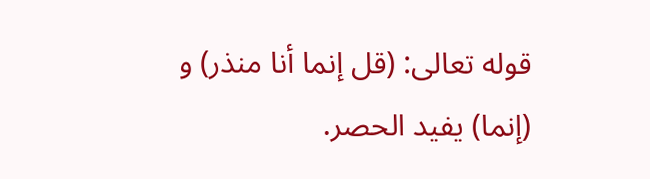قوله تعالى: (قل إنما أنا منذر) و (إنما) يفيد الحصر.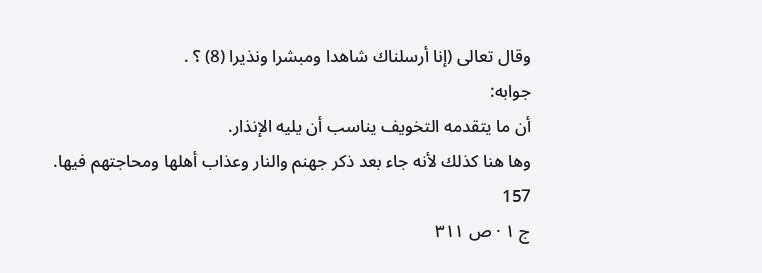وقال تعالى (إنا أرسلناك شاهدا ومبشرا ونذيرا (8) ؟ .
جوابه:
أن ما يتقدمه التخويف يناسب أن يليه الإنذار.
وها هنا كذلك لأنه جاء بعد ذكر جهنم والنار وعذاب أهلها ومحاجتهم فيها.
157
ج ١ · ص ٣١١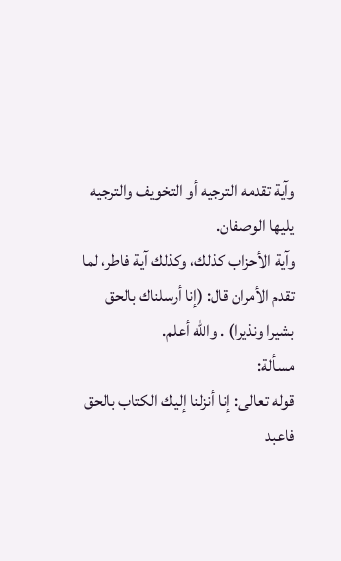وآية تقدمه الترجيه أو التخويف والترجيه يليها الوصفان.
وآية الأحزاب كذلك، وكذلك آية فاطر، لما تقدم الأمران قال: (إنا أرسلناك بالحق بشيرا ونذيرا) . والله أعلم.
مسألة:
قوله تعالى: إنا أنزلنا إليك الكتاب بالحق فاعبد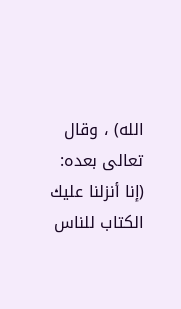الله) ، وقال تعالى بعده: (إنا أنزلنا عليك الكتاب للناس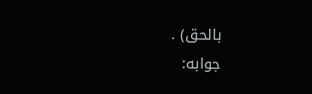بالحق) .
جوابه: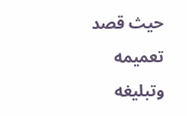حيث قصد تعميمه وتبليغه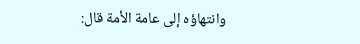وانتهاؤه إلى عامة الأمة قال: